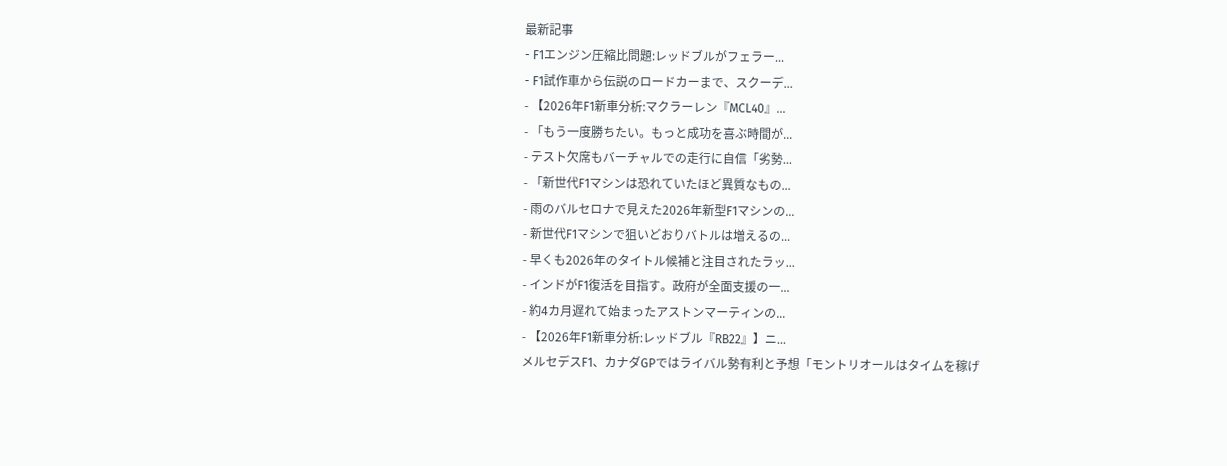最新記事
- F1エンジン圧縮比問題:レッドブルがフェラー...
- F1試作車から伝説のロードカーまで、スクーデ...
- 【2026年F1新車分析:マクラーレン『MCL40』...
- 「もう一度勝ちたい。もっと成功を喜ぶ時間が...
- テスト欠席もバーチャルでの走行に自信「劣勢...
- 「新世代F1マシンは恐れていたほど異質なもの...
- 雨のバルセロナで見えた2026年新型F1マシンの...
- 新世代F1マシンで狙いどおりバトルは増えるの...
- 早くも2026年のタイトル候補と注目されたラッ...
- インドがF1復活を目指す。政府が全面支援の一...
- 約4カ月遅れて始まったアストンマーティンの...
- 【2026年F1新車分析:レッドブル『RB22』】ニ...
メルセデスF1、カナダGPではライバル勢有利と予想「モントリオールはタイムを稼げ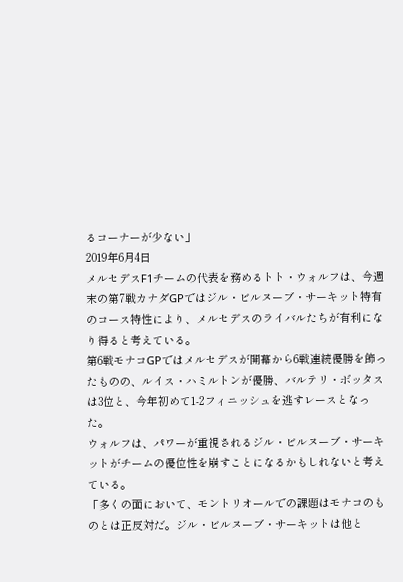るコーナーが少ない」
2019年6月4日
メルセデスF1チームの代表を務めるトト・ウォルフは、今週末の第7戦カナダGPではジル・ビルヌーブ・サーキット特有のコース特性により、メルセデスのライバルたちが有利になり得ると考えている。
第6戦モナコGPではメルセデスが開幕から6戦連続優勝を飾ったものの、ルイス・ハミルトンが優勝、バルテリ・ボッタスは3位と、今年初めて1-2フィニッシュを逃すレースとなった。
ウォルフは、パワーが重視されるジル・ビルヌーブ・サーキットがチームの優位性を崩すことになるかもしれないと考えている。
「多くの面において、モントリオールでの課題はモナコのものとは正反対だ。ジル・ビルヌーブ・サーキットは他と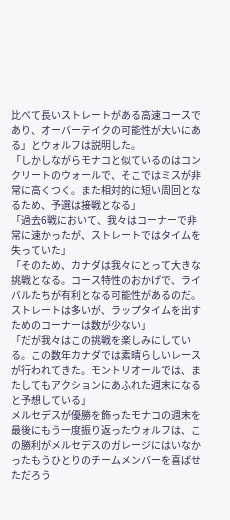比べて長いストレートがある高速コースであり、オーバーテイクの可能性が大いにある」とウォルフは説明した。
「しかしながらモナコと似ているのはコンクリートのウォールで、そこではミスが非常に高くつく。また相対的に短い周回となるため、予選は接戦となる」
「過去6戦において、我々はコーナーで非常に速かったが、ストレートではタイムを失っていた」
「そのため、カナダは我々にとって大きな挑戦となる。コース特性のおかげで、ライバルたちが有利となる可能性があるのだ。ストレートは多いが、ラップタイムを出すためのコーナーは数が少ない」
「だが我々はこの挑戦を楽しみにしている。この数年カナダでは素晴らしいレースが行われてきた。モントリオールでは、またしてもアクションにあふれた週末になると予想している」
メルセデスが優勝を飾ったモナコの週末を最後にもう一度振り返ったウォルフは、この勝利がメルセデスのガレージにはいなかったもうひとりのチームメンバーを喜ばせただろう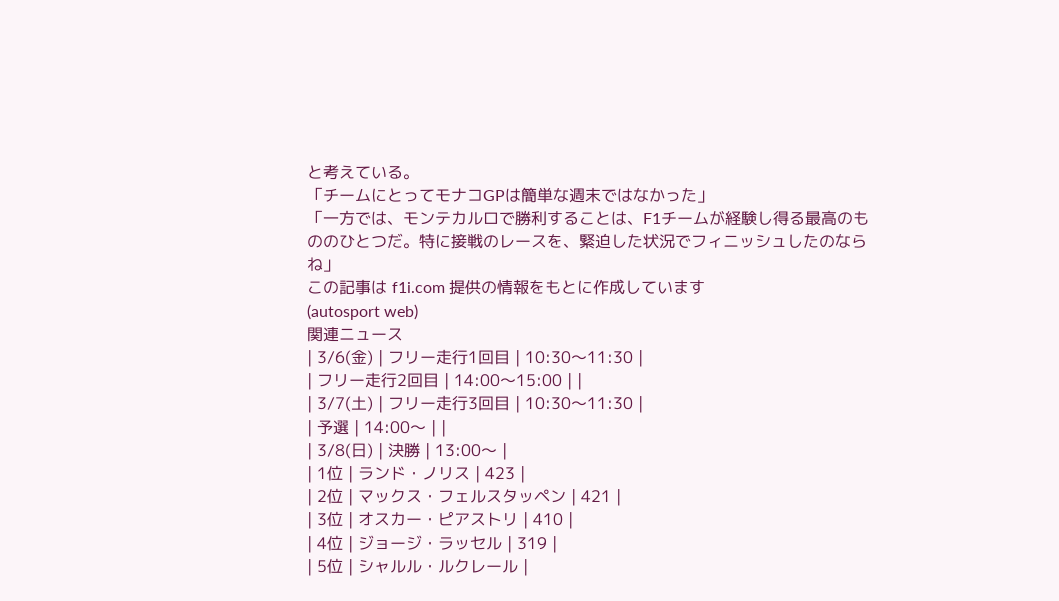と考えている。
「チームにとってモナコGPは簡単な週末ではなかった」
「一方では、モンテカルロで勝利することは、F1チームが経験し得る最高のもののひとつだ。特に接戦のレースを、緊迫した状況でフィニッシュしたのならね」
この記事は f1i.com 提供の情報をもとに作成しています
(autosport web)
関連ニュース
| 3/6(金) | フリー走行1回目 | 10:30〜11:30 |
| フリー走行2回目 | 14:00〜15:00 | |
| 3/7(土) | フリー走行3回目 | 10:30〜11:30 |
| 予選 | 14:00〜 | |
| 3/8(日) | 決勝 | 13:00〜 |
| 1位 | ランド・ノリス | 423 |
| 2位 | マックス・フェルスタッペン | 421 |
| 3位 | オスカー・ピアストリ | 410 |
| 4位 | ジョージ・ラッセル | 319 |
| 5位 | シャルル・ルクレール |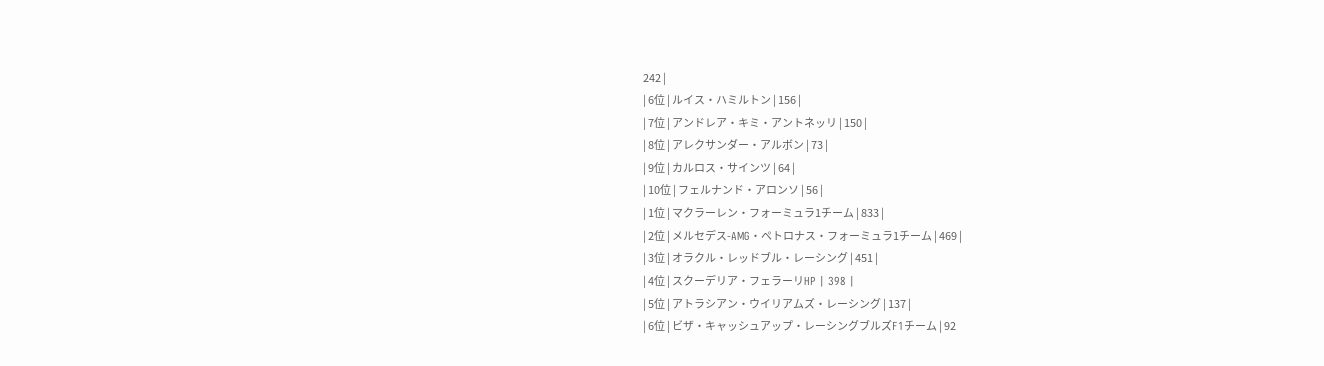242 |
| 6位 | ルイス・ハミルトン | 156 |
| 7位 | アンドレア・キミ・アントネッリ | 150 |
| 8位 | アレクサンダー・アルボン | 73 |
| 9位 | カルロス・サインツ | 64 |
| 10位 | フェルナンド・アロンソ | 56 |
| 1位 | マクラーレン・フォーミュラ1チーム | 833 |
| 2位 | メルセデス-AMG・ペトロナス・フォーミュラ1チーム | 469 |
| 3位 | オラクル・レッドブル・レーシング | 451 |
| 4位 | スクーデリア・フェラーリHP | 398 |
| 5位 | アトラシアン・ウイリアムズ・レーシング | 137 |
| 6位 | ビザ・キャッシュアップ・レーシングブルズF1チーム | 92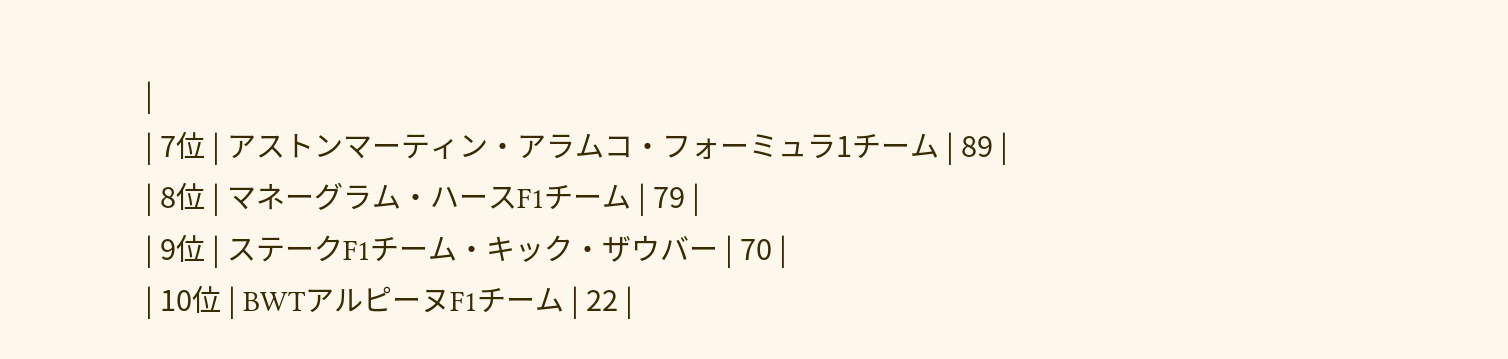|
| 7位 | アストンマーティン・アラムコ・フォーミュラ1チーム | 89 |
| 8位 | マネーグラム・ハースF1チーム | 79 |
| 9位 | ステークF1チーム・キック・ザウバー | 70 |
| 10位 | BWTアルピーヌF1チーム | 22 |